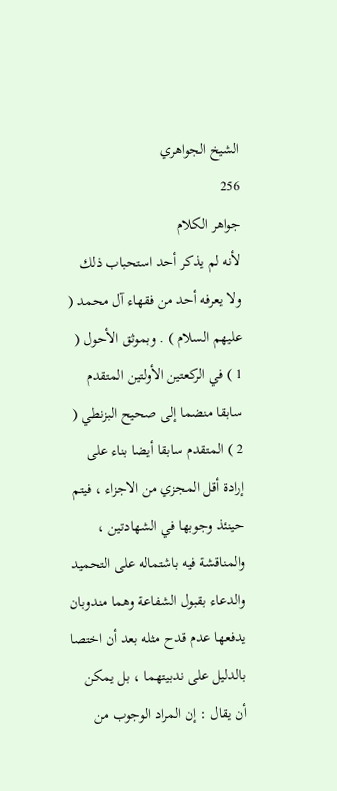الشيخ الجواهري
256
جواهر الكلام
لأنه لم يذكر أحد استحباب ذلك ولا يعرفه أحد من فقهاء آل محمد ( عليهم السلام ) . وبموثق الأحول ( 1 ) في الركعتين الأولتين المتقدم سابقا منضما إلى صحيح البزنطي ( 2 ) المتقدم سابقا أيضا بناء على إرادة أقل المجزي من الاجزاء ، فيتم حينئذ وجوبها في الشهادتين ، والمناقشة فيه باشتماله على التحميد والدعاء بقبول الشفاعة وهما مندوبان يدفعها عدم قدح مثله بعد أن اختصا بالدليل على ندبيتهما ، بل يمكن أن يقال : إن المراد الوجوب من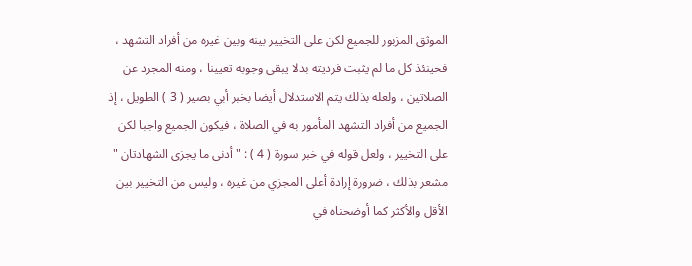الموثق المزبور للجميع لكن على التخيير بينه وبين غيره من أفراد التشهد ، فحينئذ كل ما لم يثبت فرديته بدلا يبقى وجوبه تعيينا ، ومنه المجرد عن الصلاتين ، ولعله بذلك يتم الاستدلال أيضا بخبر أبي بصير ( 3 ) الطويل ، إذ الجميع من أفراد التشهد المأمور به في الصلاة ، فيكون الجميع واجبا لكن على التخيير ، ولعل قوله في خبر سورة ( 4 ) : " أدنى ما يجزى الشهادتان " مشعر بذلك ، ضرورة إرادة أعلى المجزي من غيره ، وليس من التخيير بين الأقل والأكثر كما أوضحناه في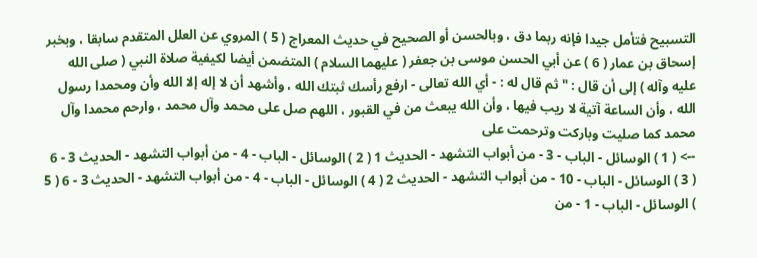التسبيح فتأمل جيدا فإنه ربما دق ، وبالحسن أو الصحيح في حديث المعراج ( 5 ) المروي عن العلل المتقدم سابقا ، وبخبر إسحاق بن عمار ( 6 ) عن أبي الحسن موسى بن جعفر ( عليهما السلام ) المتضمن أيضا لكيفية صلاة النبي ( صلى الله عليه وآله ) إلى أن قال : " ثم قال له : - أي الله تعالى - ارفع رأسك ثبتك الله ، وأشهد أن لا إله إلا الله وأن ومحمدا رسول الله ، وأن الساعة آتية لا ريب فيها ، وأن الله يبعث من في القبور ، اللهم صل على محمد وآل محمد ، وارحم محمدا وآل محمد كما صليت وباركت وترحمت على
--> ( 1 ) الوسائل - الباب - 3 - من أبواب التشهد - الحديث 1 ( 2 ) الوسائل - الباب - 4 - من أبواب التشهد - الحديث 3 - 6 ( 3 ) الوسائل - الباب - 10 - من أبواب التشهد - الحديث 2 ( 4 ) الوسائل - الباب - 4 - من أبواب التشهد - الحديث 3 - 6 ( 5 ) الوسائل - الباب - 1 - من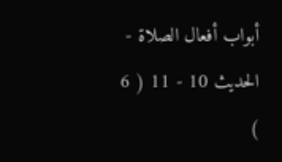أبواب أفعال الصلاة - الحديث 10 - 11 ( 6 )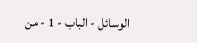الوسائل - الباب - 1 - من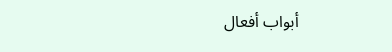أبواب أفعال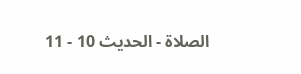الصلاة - الحديث 10 - 11